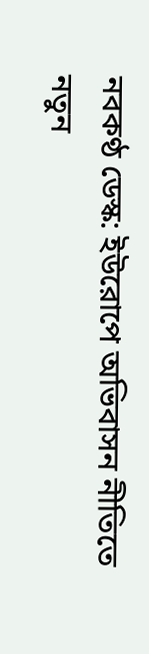নবকণ্ঠ ডেস্ক: ইউরোপে অভিবাসন নীতিতে নতুন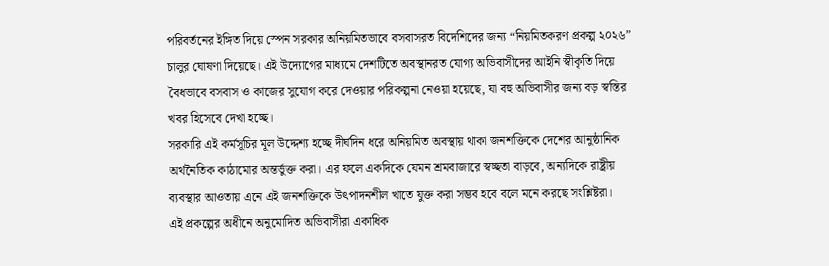পরিবর্তনের ইঙ্গিত দিয়ে স্পেন সরকার অনিয়মিতভাবে বসবাসরত বিদেশিদের জন্য “নিয়মিতকরণ প্রকল্প ২০২৬” চালুর ঘোষণা দিয়েছে। এই উদ্যোগের মাধ্যমে দেশটিতে অবস্থানরত যোগ্য অভিবাসীদের আইনি স্বীকৃতি দিয়ে বৈধভাবে বসবাস ও কাজের সুযোগ করে দেওয়ার পরিকল্পনা নেওয়া হয়েছে, যা বহু অভিবাসীর জন্য বড় স্বস্তির খবর হিসেবে দেখা হচ্ছে।
সরকারি এই কর্মসূচির মূল উদ্দেশ্য হচ্ছে দীর্ঘদিন ধরে অনিয়মিত অবস্থায় থাকা জনশক্তিকে দেশের আনুষ্ঠানিক অর্থনৈতিক কাঠামোর অন্তর্ভুক্ত করা। এর ফলে একদিকে যেমন শ্রমবাজারে স্বচ্ছতা বাড়বে, অন্যদিকে রাষ্ট্রীয় ব্যবস্থার আওতায় এনে এই জনশক্তিকে উৎপাদনশীল খাতে যুক্ত করা সম্ভব হবে বলে মনে করছে সংশ্লিষ্টরা।
এই প্রকল্পের অধীনে অনুমোদিত অভিবাসীরা একাধিক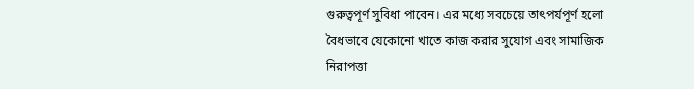গুরুত্বপূর্ণ সুবিধা পাবেন। এর মধ্যে সবচেয়ে তাৎপর্যপূর্ণ হলো বৈধভাবে যেকোনো খাতে কাজ করার সুযোগ এবং সামাজিক নিরাপত্তা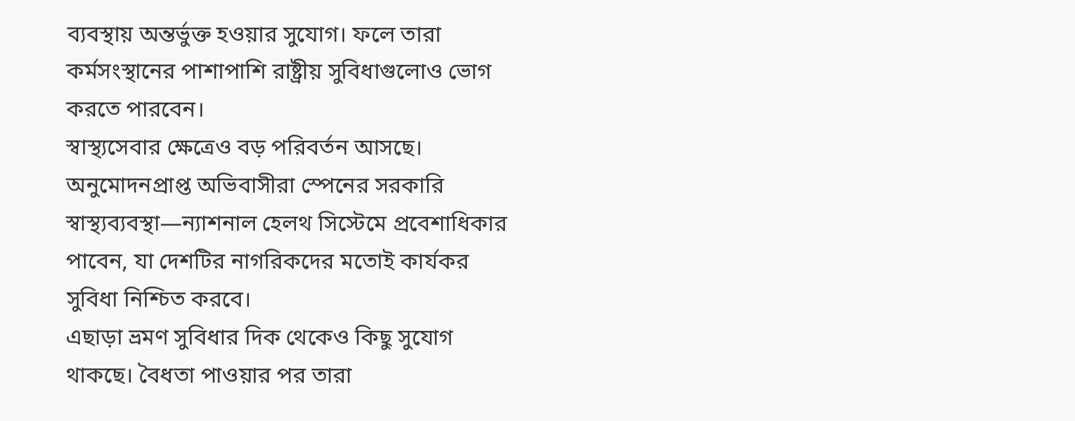ব্যবস্থায় অন্তর্ভুক্ত হওয়ার সুযোগ। ফলে তারা কর্মসংস্থানের পাশাপাশি রাষ্ট্রীয় সুবিধাগুলোও ভোগ করতে পারবেন।
স্বাস্থ্যসেবার ক্ষেত্রেও বড় পরিবর্তন আসছে। অনুমোদনপ্রাপ্ত অভিবাসীরা স্পেনের সরকারি স্বাস্থ্যব্যবস্থা—ন্যাশনাল হেলথ সিস্টেমে প্রবেশাধিকার পাবেন, যা দেশটির নাগরিকদের মতোই কার্যকর সুবিধা নিশ্চিত করবে।
এছাড়া ভ্রমণ সুবিধার দিক থেকেও কিছু সুযোগ থাকছে। বৈধতা পাওয়ার পর তারা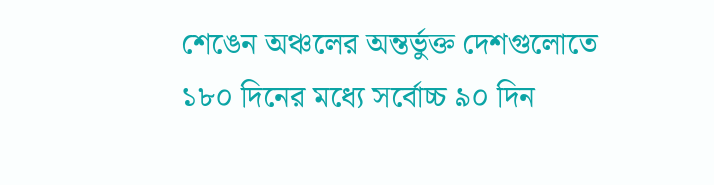শেঙেন অঞ্চলের অন্তর্ভুক্ত দেশগুলোতে ১৮০ দিনের মধ্যে সর্বোচ্চ ৯০ দিন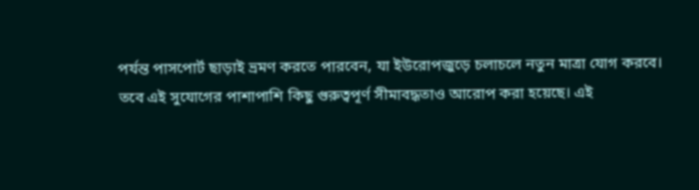পর্যন্ত পাসপোর্ট ছাড়াই ভ্রমণ করতে পারবেন, যা ইউরোপজুড়ে চলাচলে নতুন মাত্রা যোগ করবে।
তবে এই সুযোগের পাশাপাশি কিছু গুরুত্বপূর্ণ সীমাবদ্ধতাও আরোপ করা হয়েছে। এই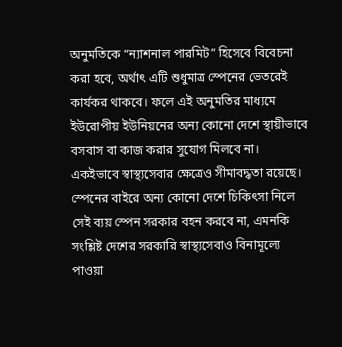অনুমতিকে “ন্যাশনাল পারমিট” হিসেবে বিবেচনা করা হবে, অর্থাৎ এটি শুধুমাত্র স্পেনের ভেতরেই কার্যকর থাকবে। ফলে এই অনুমতির মাধ্যমে ইউরোপীয় ইউনিয়নের অন্য কোনো দেশে স্থায়ীভাবে বসবাস বা কাজ করার সুযোগ মিলবে না।
একইভাবে স্বাস্থ্যসেবার ক্ষেত্রেও সীমাবদ্ধতা রয়েছে। স্পেনের বাইরে অন্য কোনো দেশে চিকিৎসা নিলে সেই ব্যয় স্পেন সরকার বহন করবে না, এমনকি সংশ্লিষ্ট দেশের সরকারি স্বাস্থ্যসেবাও বিনামূল্যে পাওয়া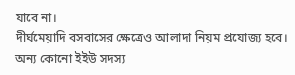যাবে না।
দীর্ঘমেয়াদি বসবাসের ক্ষেত্রেও আলাদা নিয়ম প্রযোজ্য হবে। অন্য কোনো ইইউ সদস্য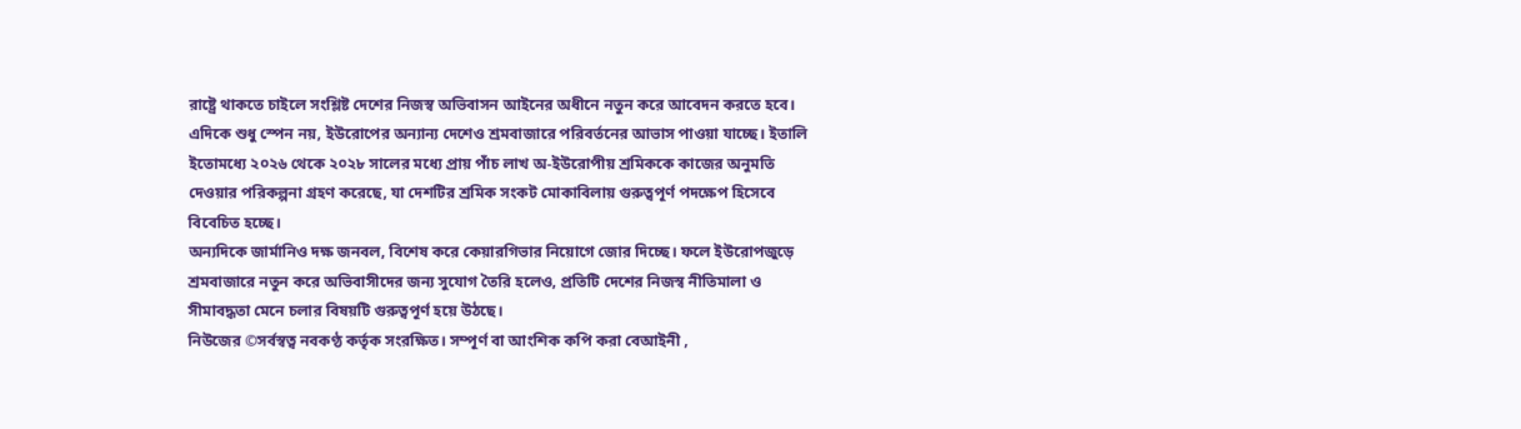রাষ্ট্রে থাকতে চাইলে সংশ্লিষ্ট দেশের নিজস্ব অভিবাসন আইনের অধীনে নতুন করে আবেদন করতে হবে।
এদিকে শুধু স্পেন নয়, ইউরোপের অন্যান্য দেশেও শ্রমবাজারে পরিবর্তনের আভাস পাওয়া যাচ্ছে। ইতালি ইতোমধ্যে ২০২৬ থেকে ২০২৮ সালের মধ্যে প্রায় পাঁচ লাখ অ-ইউরোপীয় শ্রমিককে কাজের অনুমতি দেওয়ার পরিকল্পনা গ্রহণ করেছে, যা দেশটির শ্রমিক সংকট মোকাবিলায় গুরুত্বপূর্ণ পদক্ষেপ হিসেবে বিবেচিত হচ্ছে।
অন্যদিকে জার্মানিও দক্ষ জনবল, বিশেষ করে কেয়ারগিভার নিয়োগে জোর দিচ্ছে। ফলে ইউরোপজুড়ে শ্রমবাজারে নতুন করে অভিবাসীদের জন্য সুযোগ তৈরি হলেও, প্রতিটি দেশের নিজস্ব নীতিমালা ও সীমাবদ্ধতা মেনে চলার বিষয়টি গুরুত্বপূর্ণ হয়ে উঠছে।
নিউজের ©সর্বস্বত্ব নবকণ্ঠ কর্তৃক সংরক্ষিত। সম্পূর্ণ বা আংশিক কপি করা বেআইনী ,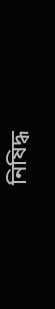নিষিদ্ধ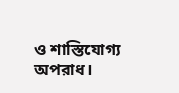ও শাস্তিযোগ্য অপরাধ।